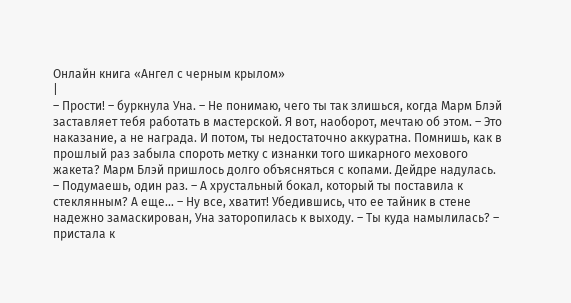Онлайн книга «Ангел с черным крылом»
|
– Прости! – буркнула Уна. – Не понимаю, чего ты так злишься, когда Марм Блэй заставляет тебя работать в мастерской. Я вот, наоборот, мечтаю об этом. – Это наказание, а не награда. И потом, ты недостаточно аккуратна. Помнишь, как в прошлый раз забыла спороть метку с изнанки того шикарного мехового жакета? Марм Блэй пришлось долго объясняться с копами. Дейдре надулась. – Подумаешь, один раз. – А хрустальный бокал, который ты поставила к стеклянным? А еще… – Ну все, хватит! Убедившись, что ее тайник в стене надежно замаскирован, Уна заторопилась к выходу. – Ты куда намылилась? – пристала к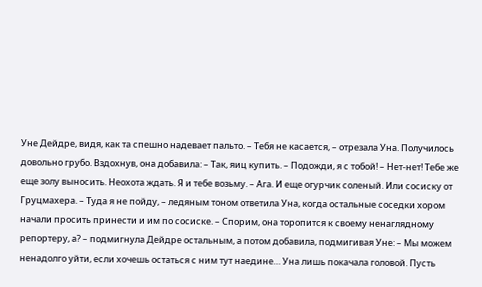Уне Дейдре, видя, как та спешно надевает пальто. – Тебя не касается, – отрезала Уна. Получилось довольно грубо. Вздохнув, она добавила: – Так, яиц купить. – Подожди, я с тобой! – Нет-нет! Тебе же еще золу выносить. Неохота ждать. Я и тебе возьму. – Ага. И еще огурчик соленый. Или сосиску от Груцмахера. – Туда я не пойду, – ледяным тоном ответила Уна, когда остальные соседки хором начали просить принести и им по сосиске. – Спорим, она торопится к своему ненаглядному репортеру, а? – подмигнула Дейдре остальным, а потом добавила, подмигивая Уне: – Мы можем ненадолго уйти, если хочешь остаться с ним тут наедине… Уна лишь покачала головой. Пусть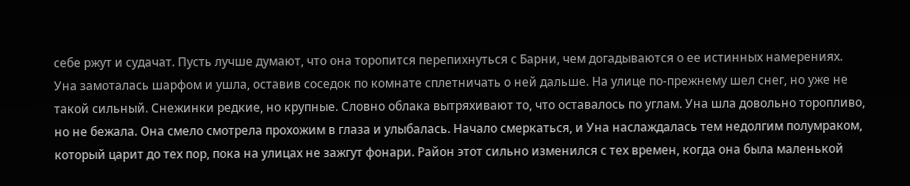себе ржут и судачат. Пусть лучше думают, что она торопится перепихнуться с Барни, чем догадываются о ее истинных намерениях. Уна замоталась шарфом и ушла, оставив соседок по комнате сплетничать о ней дальше. На улице по-прежнему шел снег, но уже не такой сильный. Снежинки редкие, но крупные. Словно облака вытряхивают то, что оставалось по углам. Уна шла довольно торопливо, но не бежала. Она смело смотрела прохожим в глаза и улыбалась. Начало смеркаться, и Уна наслаждалась тем недолгим полумраком, который царит до тех пор, пока на улицах не зажгут фонари. Район этот сильно изменился с тех времен, когда она была маленькой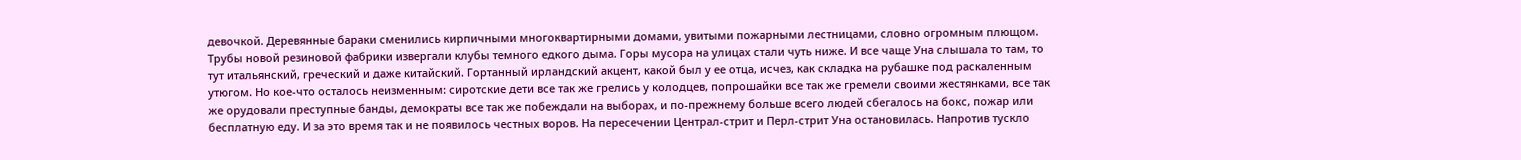девочкой. Деревянные бараки сменились кирпичными многоквартирными домами, увитыми пожарными лестницами, словно огромным плющом. Трубы новой резиновой фабрики извергали клубы темного едкого дыма. Горы мусора на улицах стали чуть ниже. И все чаще Уна слышала то там, то тут итальянский, греческий и даже китайский. Гортанный ирландский акцент, какой был у ее отца, исчез, как складка на рубашке под раскаленным утюгом. Но кое-что осталось неизменным: сиротские дети все так же грелись у колодцев, попрошайки все так же гремели своими жестянками, все так же орудовали преступные банды, демократы все так же побеждали на выборах, и по-прежнему больше всего людей сбегалось на бокс, пожар или бесплатную еду. И за это время так и не появилось честных воров. На пересечении Централ-стрит и Перл-стрит Уна остановилась. Напротив тускло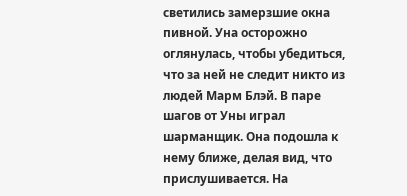светились замерзшие окна пивной. Уна осторожно оглянулась, чтобы убедиться, что за ней не следит никто из людей Марм Блэй. В паре шагов от Уны играл шарманщик. Она подошла к нему ближе, делая вид, что прислушивается. На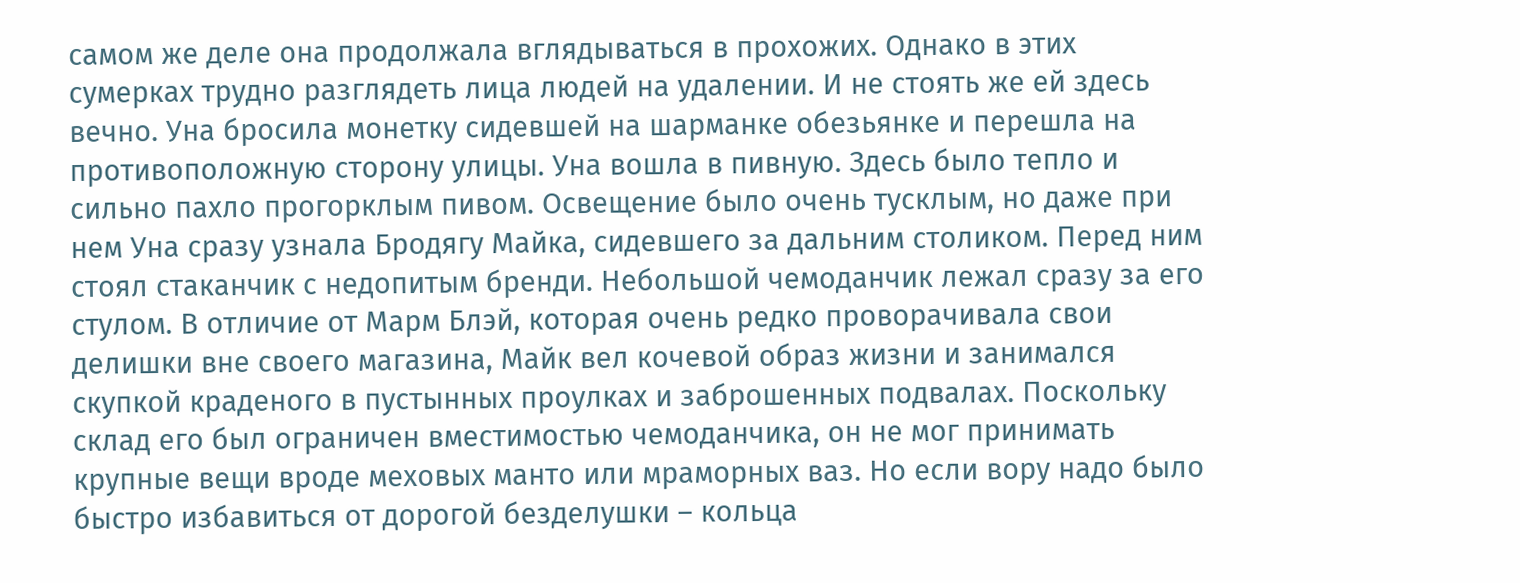самом же деле она продолжала вглядываться в прохожих. Однако в этих сумерках трудно разглядеть лица людей на удалении. И не стоять же ей здесь вечно. Уна бросила монетку сидевшей на шарманке обезьянке и перешла на противоположную сторону улицы. Уна вошла в пивную. Здесь было тепло и сильно пахло прогорклым пивом. Освещение было очень тусклым, но даже при нем Уна сразу узнала Бродягу Майка, сидевшего за дальним столиком. Перед ним стоял стаканчик с недопитым бренди. Небольшой чемоданчик лежал сразу за его стулом. В отличие от Марм Блэй, которая очень редко проворачивала свои делишки вне своего магазина, Майк вел кочевой образ жизни и занимался скупкой краденого в пустынных проулках и заброшенных подвалах. Поскольку склад его был ограничен вместимостью чемоданчика, он не мог принимать крупные вещи вроде меховых манто или мраморных ваз. Но если вору надо было быстро избавиться от дорогой безделушки – кольца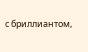с бриллиантом,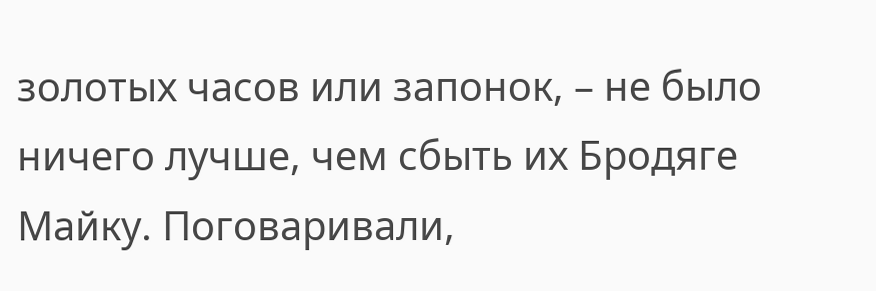золотых часов или запонок, – не было ничего лучше, чем сбыть их Бродяге Майку. Поговаривали,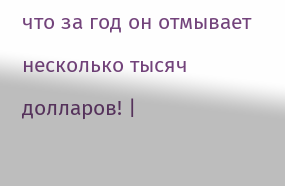что за год он отмывает несколько тысяч долларов! |